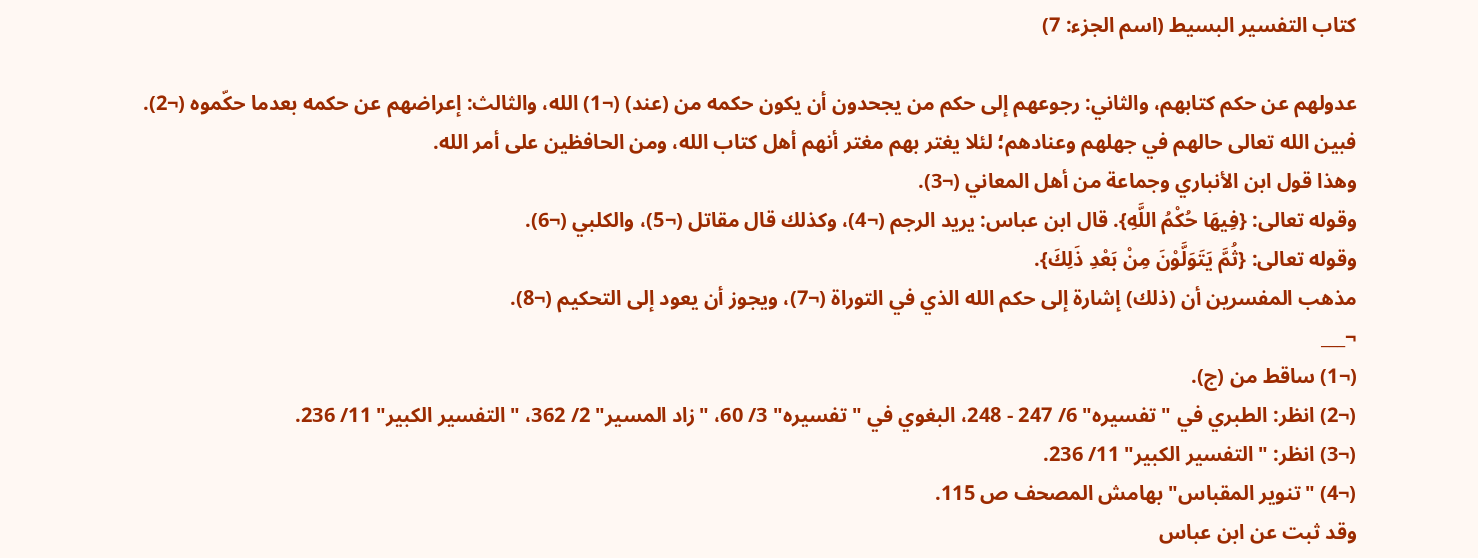كتاب التفسير البسيط (اسم الجزء: 7)

عدولهم عن حكم كتابهم، والثاني: رجوعهم إلى حكم من يجحدون أن يكون حكمه من (عند) (¬1) الله، والثالث: إعراضهم عن حكمه بعدما حكّموه (¬2).
فبين الله تعالى حالهم في جهلهم وعنادهم؛ لئلا يغتر بهم مغتر أنهم أهل كتاب الله، ومن الحافظين على أمر الله.
وهذا قول ابن الأنباري وجماعة من أهل المعاني (¬3).
وقوله تعالى: {فِيهَا حُكْمُ اللَّهِ}. قال ابن عباس: يريد الرجم (¬4)، وكذلك قال مقاتل (¬5)، والكلبي (¬6).
وقوله تعالى: {ثُمَّ يَتَوَلَّوْنَ مِنْ بَعْدِ ذَلِكَ}.
مذهب المفسرين أن (ذلك) إشارة إلى حكم الله الذي في التوراة (¬7)، ويجوز أن يعود إلى التحكيم (¬8).
¬___
(¬1) ساقط من (ج).
(¬2) انظر: الطبري في "تفسيره" 6/ 247 - 248، البغوي في "تفسيره" 3/ 60، "زاد المسير" 2/ 362، "التفسير الكبير" 11/ 236.
(¬3) انظر: "التفسير الكبير" 11/ 236.
(¬4) "تنوير المقباس" بهامش المصحف ص 115.
وقد ثبت عن ابن عباس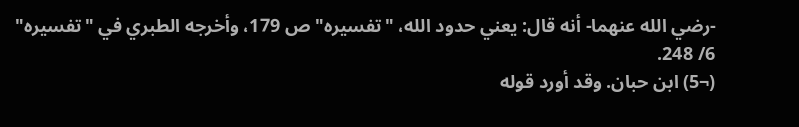-رضي الله عنهما- أنه قال: يعني حدود الله، "تفسيره" ص 179، وأخرجه الطبري في "تفسيره" 6/ 248.
(¬5) ابن حبان. وقد أورد قوله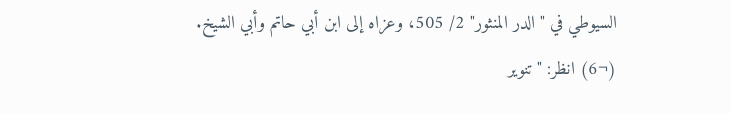السيوطي في "الدر المنثور" 2/ 505، وعزاه إلى ابن أبي حاتم وأبي الشيخ.
(¬6) انظر: "تنوير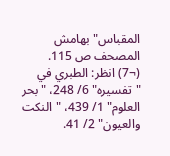المقباس" بهامش المصحف ص 115.
(¬7) انظر: الطبري في "تفسيره" 6/ 248، "بحر العلوم" 1/ 439، "النكت والعيون" 2/ 41.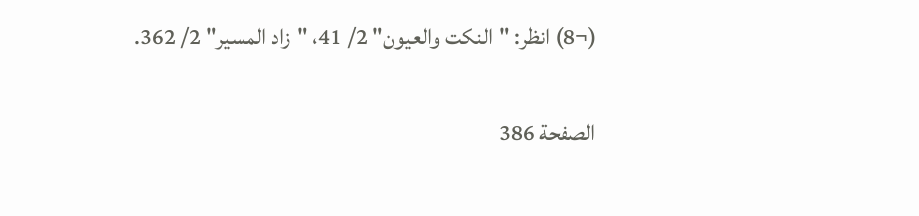(¬8) انظر: "النكت والعيون" 2/ 41، "زاد المسير" 2/ 362.

الصفحة 386